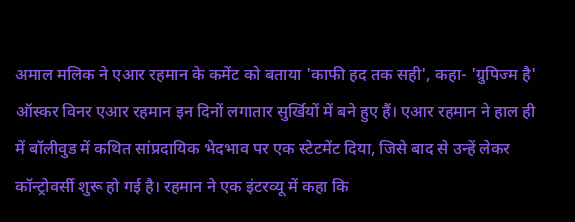अमाल मलिक ने एआर रहमान के कमेंट को बताया 'काफी हद तक सही', कहा- 'ग्रुपिज्म है'
ऑस्कर विनर एआर रहमान इन दिनों लगातार सुर्खियों में बने हुए हैं। एआर रहमान ने हाल ही में बॉलीवुड में कथित सांप्रदायिक भेदभाव पर एक स्टेटमेंट दिया, जिसे बाद से उन्हें लेकर कॉन्ट्रोवर्सी शुरू हो गई है। रहमान ने एक इंटरव्यू में कहा कि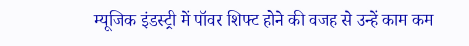म्यूजिक इंडस्ट्री में पॉवर शिफ्ट होने की वजह से उन्हें काम कम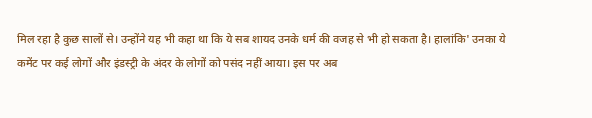मिल रहा है कुछ सालों से। उन्होंने यह भी कहा था कि ये सब शायद उनके धर्म की वजह से भी हो सकता है। हालांकि' उनका ये कमेंट पर कई लोगों और इंडस्ट्री के अंदर के लोगों को पसंद नहीं आया। इस पर अब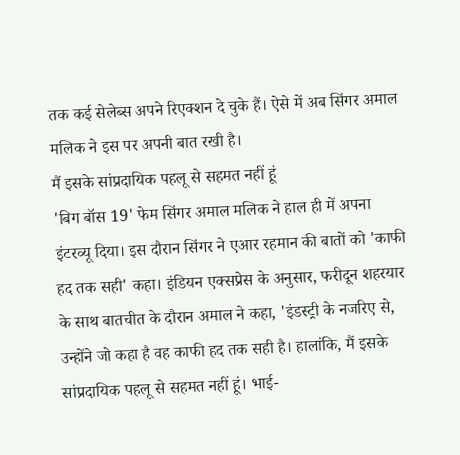तक कई सेलेब्स अपने रिएक्शन दे चुके हैं। ऐसे में अब सिंगर अमाल मलिक ने इस पर अपनी बात रखी है।
मैं इसके सांप्रदायिक पहलू से सहमत नहीं हूं
'बिग बॉस 19' फेम सिंगर अमाल मलिक ने हाल ही में अपना इंटरव्यू दिया। इस दौरान सिंगर ने एआर रहमान की बातों को 'काफी हद तक सही' कहा। इंडियन एक्सप्रेस के अनुसार, फरीदून शहरयार के साथ बातचीत के दौरान अमाल ने कहा, 'इंडस्ट्री के नजरिए से, उन्होंने जो कहा है वह काफी हद तक सही है। हालांकि, मैं इसके सांप्रदायिक पहलू से सहमत नहीं हूं। भाई-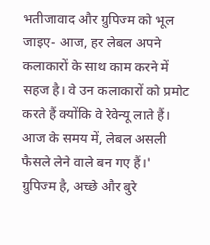भतीजावाद और ग्रुपिज्म को भूल जाइए- आज, हर लेबल अपने कलाकारों के साथ काम करने में सहज है। वे उन कलाकारों को प्रमोट करते हैं क्योंकि वे रेवेन्यू लाते हैं। आज के समय में, लेबल असली फैसले लेने वाले बन गए हैं।'
ग्रुपिज्म है, अच्छे और बुरे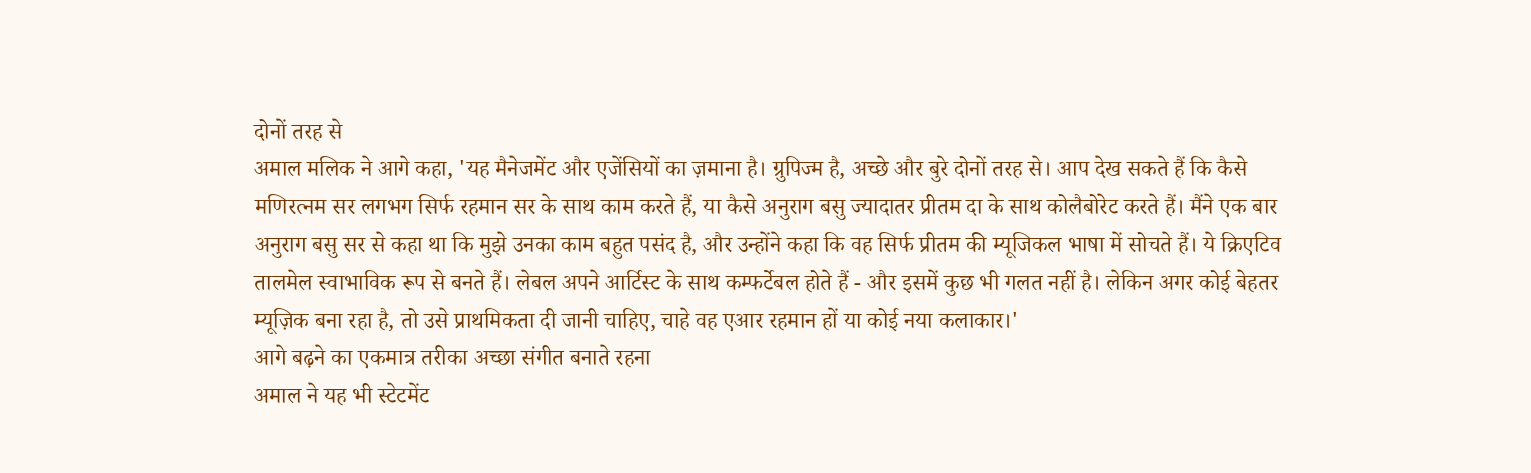दोनों तरह से
अमाल मलिक ने आगे कहा, 'यह मैनेजमेंट और एजेंसियों का ज़माना है। ग्रुपिज्म है, अच्छे और बुरे दोनों तरह से। आप देख सकते हैं कि कैसे मणिरत्नम सर लगभग सिर्फ रहमान सर के साथ काम करते हैं, या कैसे अनुराग बसु ज्यादातर प्रीतम दा के साथ कोलैबोरेट करते हैं। मैंने एक बार अनुराग बसु सर से कहा था कि मुझे उनका काम बहुत पसंद है, और उन्होंने कहा कि वह सिर्फ प्रीतम की म्यूजिकल भाषा में सोचते हैं। ये क्रिएटिव तालमेल स्वाभाविक रूप से बनते हैं। लेबल अपने आर्टिस्ट के साथ कम्फर्टेबल होते हैं - और इसमें कुछ भी गलत नहीं है। लेकिन अगर कोई बेहतर म्यूज़िक बना रहा है, तो उसे प्राथमिकता दी जानी चाहिए, चाहे वह एआर रहमान हों या कोई नया कलाकार।'
आगे बढ़ने का एकमात्र तरीका अच्छा संगीत बनाते रहना
अमाल ने यह भी स्टेटमेंट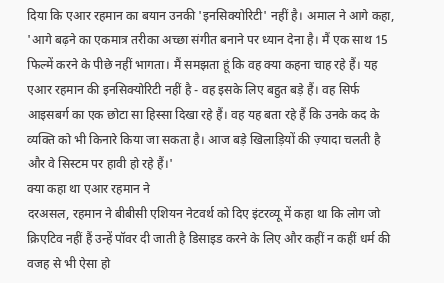दिया कि एआर रहमान का बयान उनकी 'इनसिक्योरिटी' नहीं है। अमाल ने आगे कहा, 'आगे बढ़ने का एकमात्र तरीका अच्छा संगीत बनाने पर ध्यान देना है। मैं एक साथ 15 फिल्में करने के पीछे नहीं भागता। मैं समझता हूं कि वह क्या कहना चाह रहे हैं। यह एआर रहमान की इनसिक्योरिटी नहीं है - वह इसके लिए बहुत बड़े हैं। वह सिर्फ आइसबर्ग का एक छोटा सा हिस्सा दिखा रहे हैं। वह यह बता रहे हैं कि उनके कद के व्यक्ति को भी किनारे किया जा सकता है। आज बड़े खिलाड़ियों की ज़्यादा चलती है और वे सिस्टम पर हावी हो रहे हैं।'
क्या कहा था एआर रहमान ने
दरअसल, रहमान ने बीबीसी एशियन नेटवर्थ को दिए इंटरव्यू में कहा था कि लोग जो क्रिएटिव नहीं हैं उन्हें पॉवर दी जाती है डिसाइड करने के लिए और कहीं न कहीं धर्म की वजह से भी ऐसा हो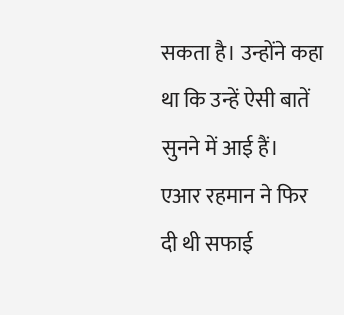सकता है। उन्होंने कहा था कि उन्हें ऐसी बातें सुनने में आई हैं।
एआर रहमान ने फिर दी थी सफाई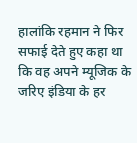हालांकि रहमान ने फिर सफाई देते हुए कहा था कि वह अपने म्यूजिक के जरिए इंडिया के हर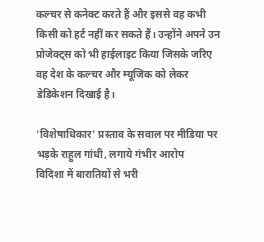कल्चर से कनेक्ट करते हैं और इससे वह कभी किसी को हर्ट नहीं कर सकते हैं। उन्होंने अपने उन प्रोजेक्ट्स को भी हाईलाइट किया जिसके जरिए वह देश के कल्चर और म्यूजिक को लेकर डेडिकेशन दिखाई है।

'विशेषाधिकार' प्रस्ताव के सवाल पर मीडिया पर भड़के राहुल गांधी, लगाये गंभीर आरोप
विदिशा में बारातियों से भरी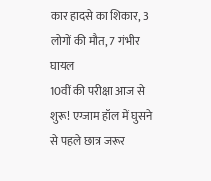कार हादसे का शिकार, 3 लोगों की मौत, 7 गंभीर घायल
10वीं की परीक्षा आज से शुरू! एग्जाम हॉल में घुसने से पहले छात्र जरूर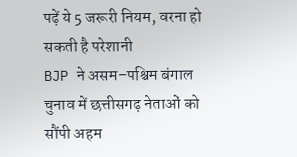पढ़ें ये 5 जरूरी नियम, वरना हो सकती है परेशानी
BJP ने असम–पश्चिम बंगाल चुनाव में छत्तीसगढ़ नेताओं को सौंपी अहम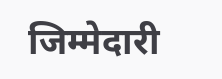जिम्मेदारी